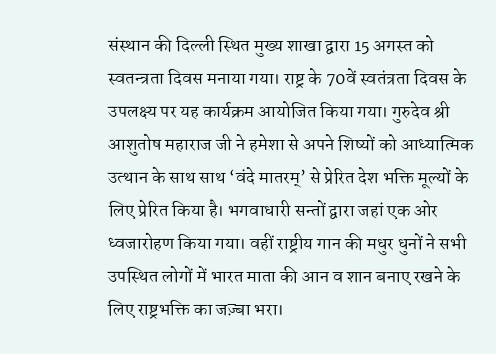संस्थान की दिल्ली स्थित मुख्य शाखा द्वारा 15 अगस्त को स्वतन्त्रता दिवस मनाया गया। राष्ट्र के 70वें स्वतंत्रता दिवस के उपलक्ष्य पर यह कार्यक्रम आयोजित किया गया। गुरुदेव श्री आशुतोष महाराज जी ने हमेशा से अपने शिष्यों को आध्यात्मिक उत्थान के साथ साथ ‘वंदे मातरम्’ से प्रेरित देश भक्ति मूल्यों के लिए प्रेरित किया है। भगवाधारी सन्तों द्वारा जहां एक ओर ध्वजारोहण किया गया। वहीं राष्ट्रीय गान की मधुर धुनों ने सभी उपस्थित लोगों में भारत माता की आन व शान बनाए रखने के लिए राष्ट्रभक्ति का जज़्बा भरा।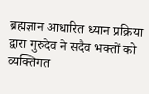ब्रह्मज्ञान आधारित ध्यान प्रक्रिया द्वारा गुरुदेव ने सदैव भक्तों को व्यक्तिगत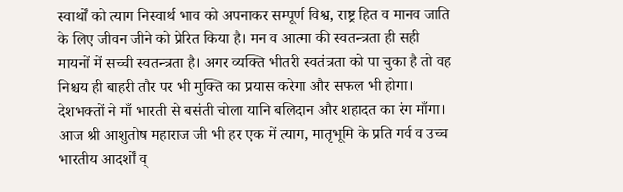स्वार्थों को त्याग निस्वार्थ भाव को अपनाकर सम्पूर्ण विश्व, राष्ट्र हित व मानव जाति के लिए जीवन जीने को प्रेरित किया है। मन व आत्मा की स्वतन्त्रता ही सही मायनों में सच्ची स्वतन्त्रता है। अगर व्यक्ति भीतरी स्वतंत्रता को पा चुका है तो वह निश्चय ही बाहरी तौर पर भी मुक्ति का प्रयास करेगा और सफल भी होगा। देशभक्तों ने माँ भारती से बसंती चोला यानि बलिदान और शहादत का रंग माँगा। आज श्री आशुतोष महाराज जी भी हर एक में त्याग, मातृभूमि के प्रति गर्व व उच्च भारतीय आदर्शों व्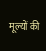मूल्यों की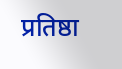प्रतिष्ठा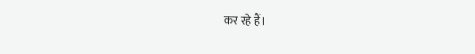कर रहे हैं।